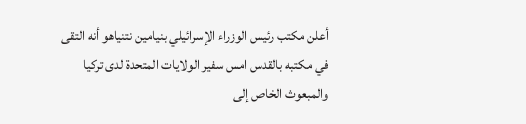أعلن مكتب رئيس الوزراء الإسرائيلي بنيامين نتنياهو أنه التقى في مكتبه بالقدس امس سفير الولايات المتحدة لدى تركيا والمبعوث الخاص إلى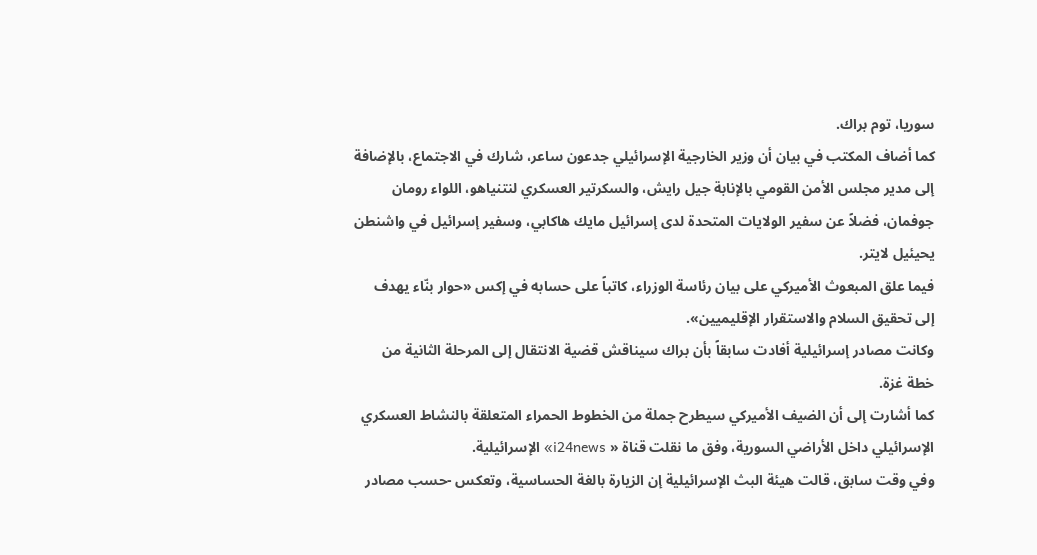سوريا، توم براك.
كما أضاف المكتب في بيان أن وزير الخارجية الإسرائيلي جدعون ساعر، شارك في الاجتماع، بالإضافة إلى مدير مجلس الأمن القومي بالإنابة جيل رايش، والسكرتير العسكري لنتنياهو، اللواء رومان جوفمان، فضلاً عن سفير الولايات المتحدة لدى إسرائيل مايك هاكابي، وسفير إسرائيل في واشنطن يحيئيل لايتر.
فيما علق المبعوث الأميركي على بيان رئاسة الوزراء، كاتباً على حسابه في إكس «حوار بنّاء يهدف إلى تحقيق السلام والاستقرار الإقليميين».
وكانت مصادر إسرائيلية أفادت سابقاً بأن براك سيناقش قضية الانتقال إلى المرحلة الثانية من خطة غزة.
كما أشارت إلى أن الضيف الأميركي سيطرح جملة من الخطوط الحمراء المتعلقة بالنشاط العسكري الإسرائيلي داخل الأراضي السورية، وفق ما نقلت قناة « i24news» الإسرائيلية.
وفي وقت سابق، قالت هيئة البث الإسرائيلية إن الزيارة بالغة الحساسية، وتعكس -حسب مصادر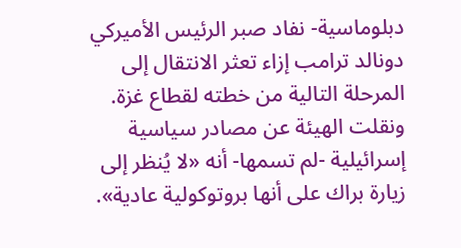دبلوماسية- نفاد صبر الرئيس الأميركي دونالد ترامب إزاء تعثر الانتقال إلى المرحلة التالية من خطته لقطاع غزة.
ونقلت الهيئة عن مصادر سياسية إسرائيلية -لم تسمها- أنه «لا يُنظر إلى زيارة براك على أنها بروتوكولية عادية».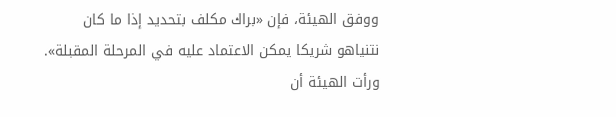ووفق الهيئة، فإن «براك مكلف بتحديد إذا ما كان نتنياهو شريكا يمكن الاعتماد عليه في المرحلة المقبلة».
ورأت الهيئة أن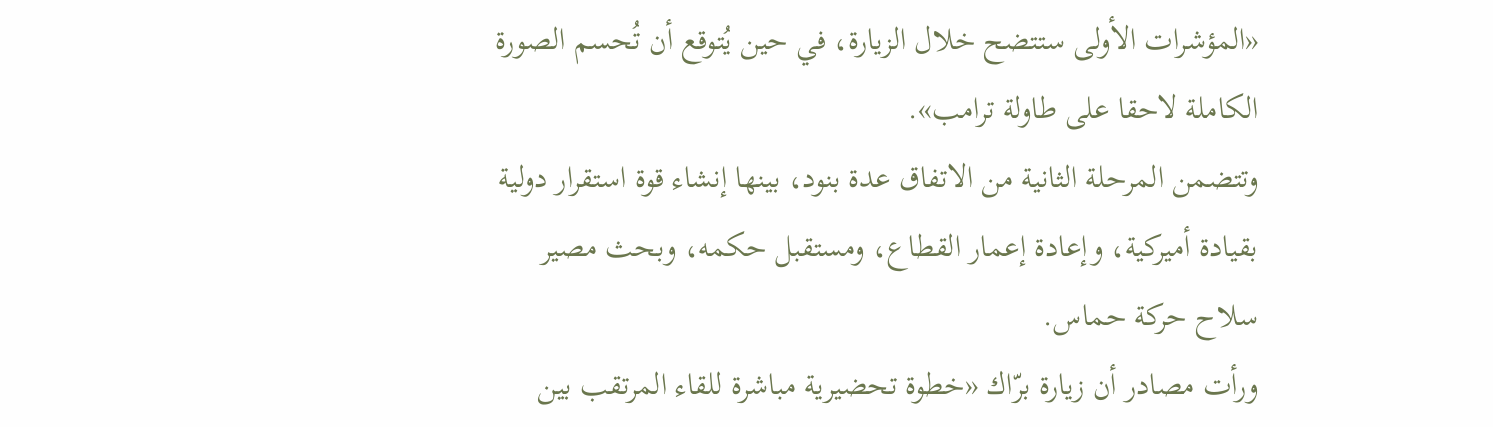«المؤشرات الأولى ستتضح خلال الزيارة، في حين يُتوقع أن تُحسم الصورة الكاملة لاحقا على طاولة ترامب».
وتتضمن المرحلة الثانية من الاتفاق عدة بنود، بينها إنشاء قوة استقرار دولية بقيادة أميركية، وإعادة إعمار القطاع، ومستقبل حكمه، وبحث مصير سلاح حركة حماس.
ورأت مصادر أن زيارة برّاك «خطوة تحضيرية مباشرة للقاء المرتقب بين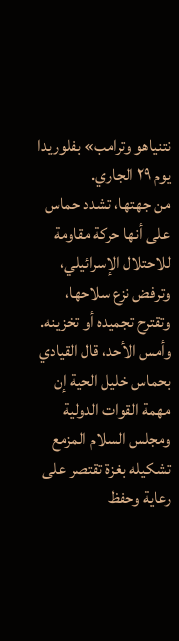نتنياهو وترامب» بفلوريدا يوم ٢٩ الجاري.
من جهتها، تشدد حماس على أنها حركة مقاومة للاحتلال الإسرائيلي، وترفض نزع سلاحها، وتقترح تجميده أو تخزينه.
وأمس الأحد، قال القيادي بحماس خليل الحية إن مهمة القوات الدولية ومجلس السلام المزمع تشكيله بغزة تقتصر على رعاية وحفظ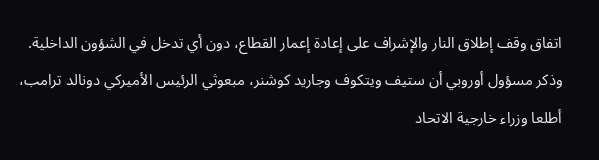اتفاق وقف إطلاق النار والإشراف على إعادة إعمار القطاع، دون أي تدخل في الشؤون الداخلية.
وذكر مسؤول أوروبي أن ستيف ويتكوف وجاريد كوشنر، مبعوثي الرئيس الأميركي دونالد ترامب، أطلعا وزراء خارجية الاتحاد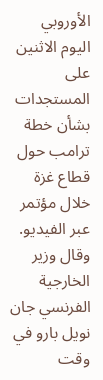الأوروبي اليوم الاثنين على المستجدات بشأن خطة ترامب حول قطاع غزة خلال مؤتمر عبر الفيديو.
وقال وزير الخارجية الفرنسي جان نويل بارو في وقت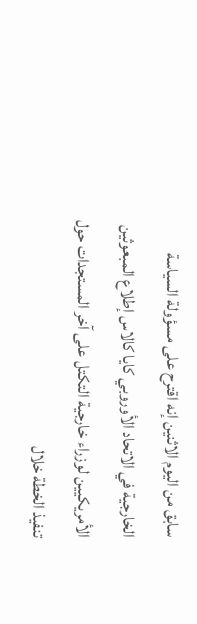سابق من اليوم الاثنين إنه اقترح على مسؤولة السياسة الخارجية في الاتحاد الأوروبي كايا كالاس إطلاع المبعوثين الأمريكيين لوزراء خارجية التكتل على آخر المستجدات حول تنفيذ الخطة خلال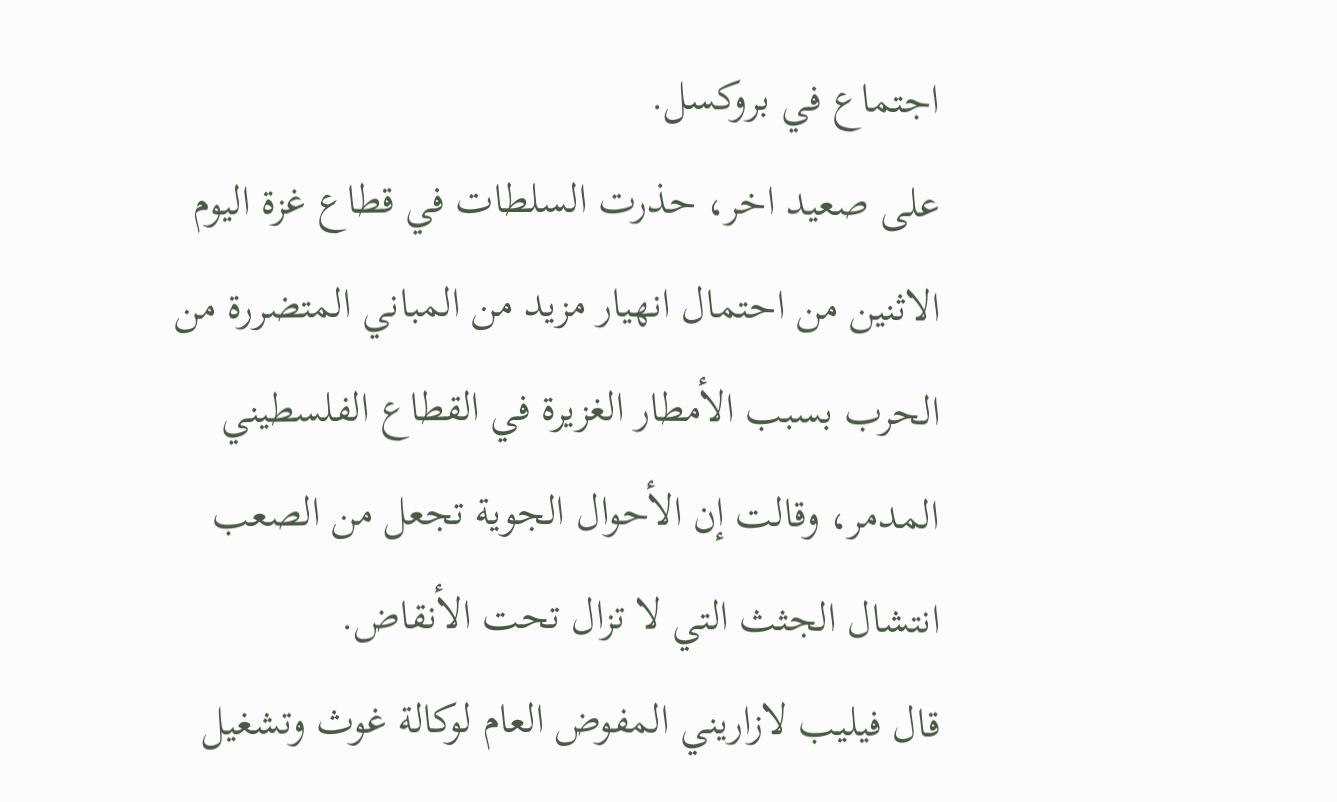اجتماع في بروكسل.
على صعيد اخر، حذرت السلطات في قطاع غزة اليوم الاثنين من احتمال انهيار مزيد من المباني المتضررة من الحرب بسبب الأمطار الغزيرة في القطاع الفلسطيني المدمر، وقالت إن الأحوال الجوية تجعل من الصعب انتشال الجثث التي لا تزال تحت الأنقاض.
قال فيليب لازاريني المفوض العام لوكالة غوث وتشغيل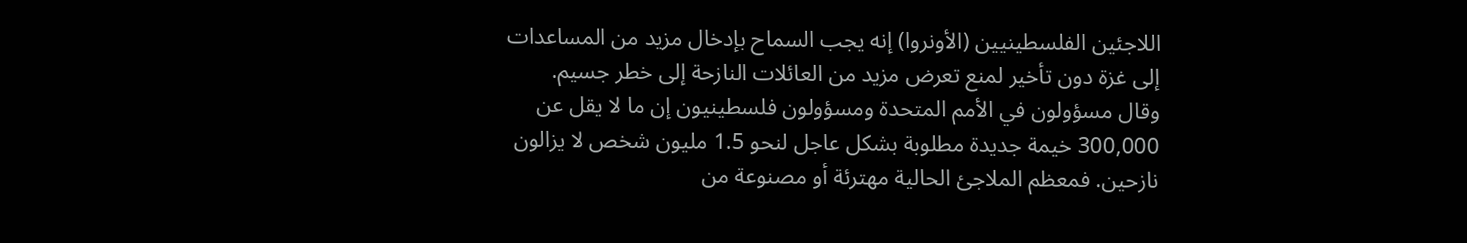اللاجئين الفلسطينيين (الأونروا) إنه يجب السماح بإدخال مزيد من المساعدات إلى غزة دون تأخير لمنع تعرض مزيد من العائلات النازحة إلى خطر جسيم.
وقال مسؤولون في الأمم المتحدة ومسؤولون فلسطينيون إن ما لا يقل عن 300,000 خيمة جديدة مطلوبة بشكل عاجل لنحو 1.5 مليون شخص لا يزالون نازحين. فمعظم الملاجئ الحالية مهترئة أو مصنوعة من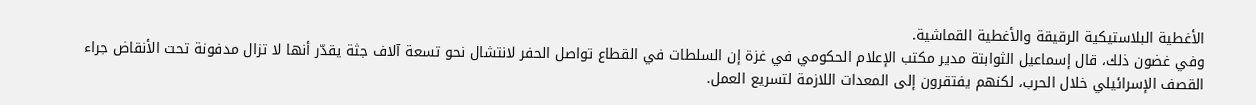الأغطية البلاستيكية الرقيقة والأغطية القماشية.
وفي غضون ذلك، قال إسماعيل الثوابتة مدير مكتب الإعلام الحكومي في غزة إن السلطات في القطاع تواصل الحفر لانتشال نحو تسعة آلاف جثة يقدّر أنها لا تزال مدفونة تحت الأنقاض جراء القصف الإسرائيلي خلال الحرب، لكنهم يفتقرون إلى المعدات اللازمة لتسريع العمل.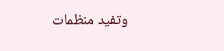وتفيد منظمات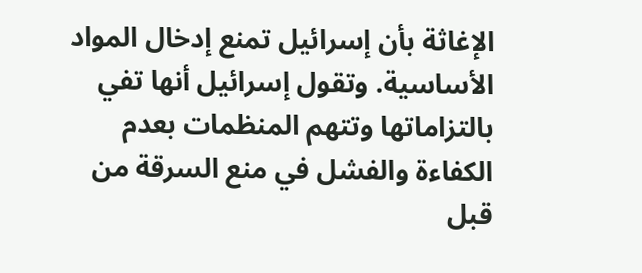الإغاثة بأن إسرائيل تمنع إدخال المواد الأساسية. وتقول إسرائيل أنها تفي بالتزاماتها وتتهم المنظمات بعدم الكفاءة والفشل في منع السرقة من قبل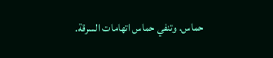حماس. وتنفي حماس اتهامات السرقة.